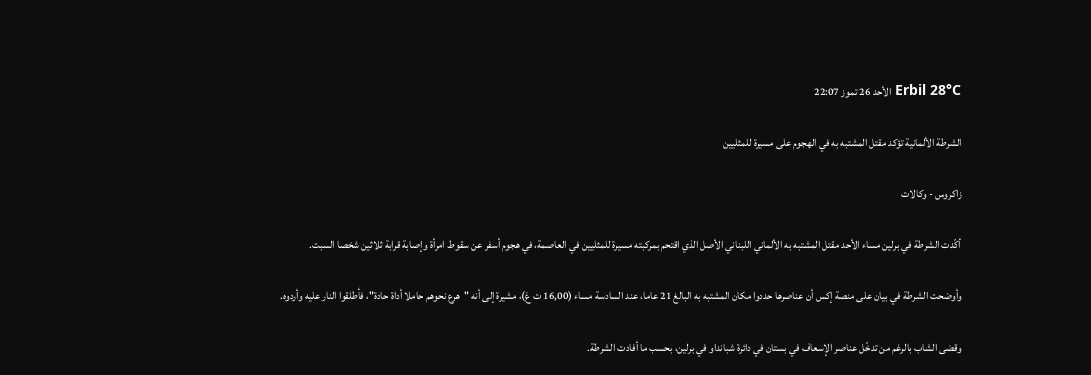Erbil 28°C الأحد 26 تموز 22:07

الشرطة الألمانية تؤكد مقتل المشتبه به في الهجوم على مسيرة للمثليين

زاكروس - وكالات

أكّدت الشرطة في برلين مساء الأحد مقتل المشتبه به الألماني اللبناني الأصل الذي اقتحم بمركبته مسيرة للمثليين في العاصمة، في هجوم أسفر عن سقوط امرأة وإصابة قرابة ثلاثين شخصا السبت.

وأوضحت الشرطة في بيان على منصة إكس أن عناصرها حددوا مكان المشتبه به البالغ 21 عاما، عند السادسة مساء (16,00 ت غ)، مشيرة إلى أنه "هرع نحوهم حاملا أداة حادة"، فأطلقوا النار عليه وأردوه.

وقضى الشاب بالرغم من تدخّل عناصر الإسعاف في بستان في دائرة شبانداو في برلين، بحسب ما أفادت الشرطة.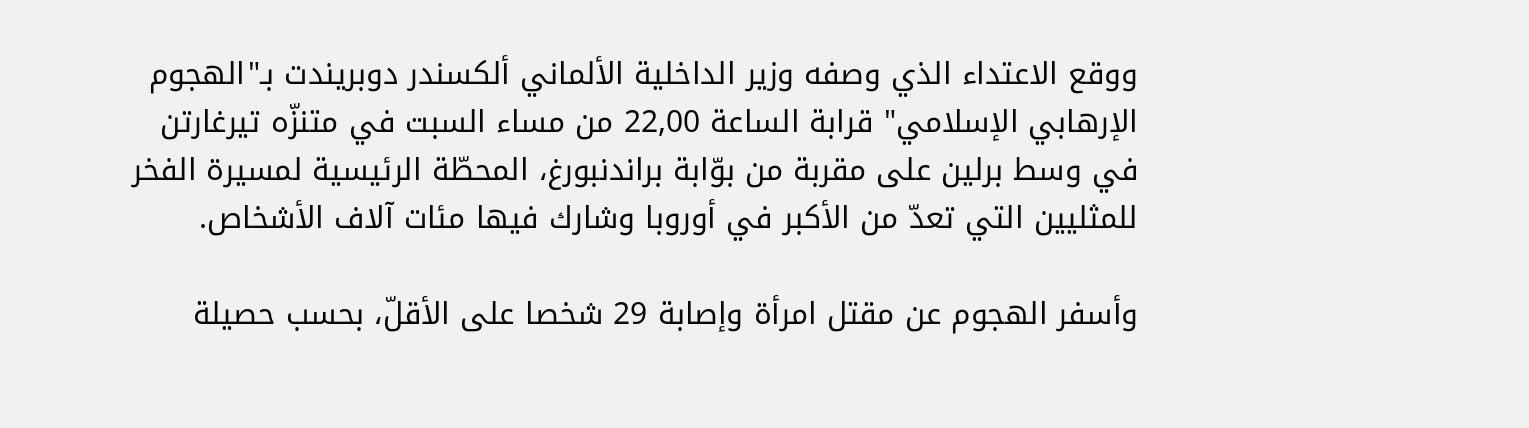ووقع الاعتداء الذي وصفه وزير الداخلية الألماني ألكسندر دوبريندت بـ"الهجوم الإرهابي الإسلامي" قرابة الساعة 22,00 من مساء السبت في متنزّه تيرغارتن في وسط برلين على مقربة من بوّابة براندنبورغ، المحطّة الرئيسية لمسيرة الفخر للمثليين التي تعدّ من الأكبر في أوروبا وشارك فيها مئات آلاف الأشخاص.

وأسفر الهجوم عن مقتل امرأة وإصابة 29 شخصا على الأقلّ، بحسب حصيلة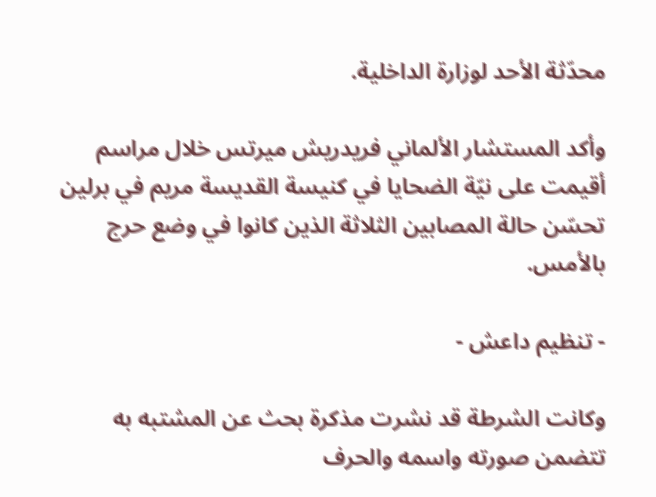محدّثة الأحد لوزارة الداخلية.

وأكد المستشار الألماني فريدريش ميرتس خلال مراسم أقيمت على نيّة الضحايا في كنيسة القديسة مريم في برلين تحسّن حالة المصابين الثلاثة الذين كانوا في وضع حرج بالأمس.

- تنظيم داعش -

وكانت الشرطة قد نشرت مذكرة بحث عن المشتبه به تتضمن صورته واسمه والحرف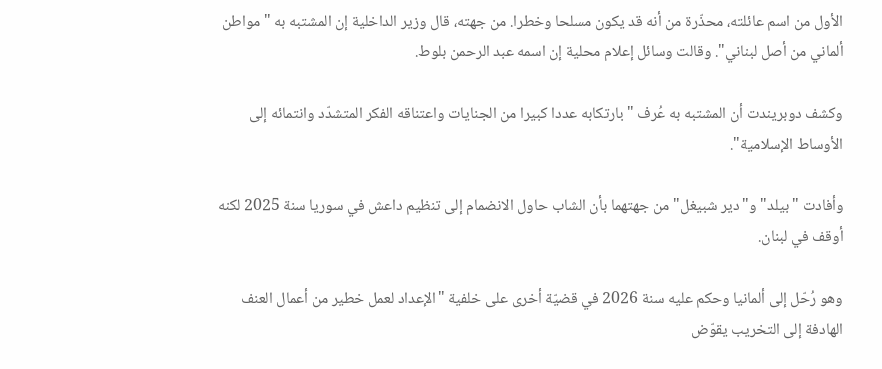الأول من اسم عائلته، محذّرة من أنه قد يكون مسلحا وخطرا. من جهته، قال وزير الداخلية إن المشتبه به "مواطن ألماني من أصل لبناني". وقالت وسائل إعلام محلية إن اسمه عبد الرحمن بلوط.

وكشف دوبريندت أن المشتبه به عُرف "بارتكابه عددا كبيرا من الجنايات واعتناقه الفكر المتشدّد وانتمائه إلى الأوساط الإسلامية".

وأفادت "بيلد" و"دير شبيغل" من جهتهما بأن الشاب حاول الانضمام إلى تنظيم داعش في سوريا سنة 2025 لكنه أوقف في لبنان.

وهو رُحّل إلى ألمانيا وحكم عليه سنة 2026 في قضيّة أخرى على خلفية "الإعداد لعمل خطير من أعمال العنف الهادفة إلى التخريب يقوّض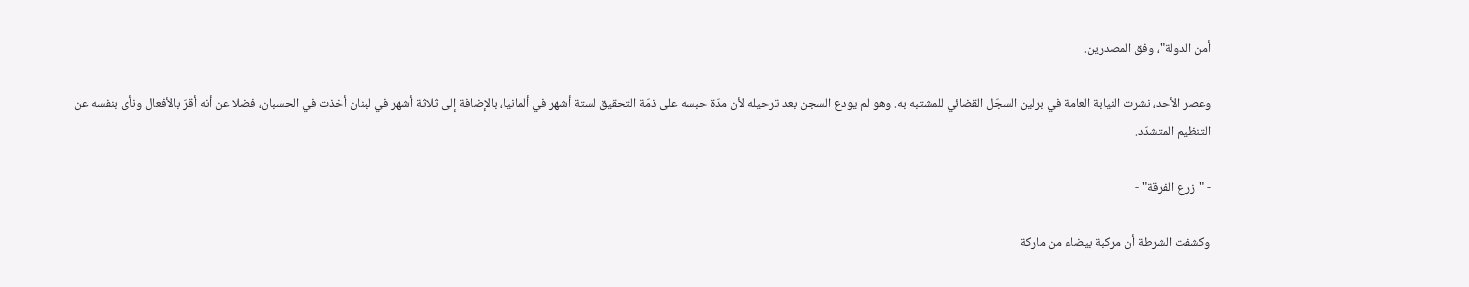أمن الدولة"، وفق المصدرين.

وعصر الأحد، نشرت النيابة العامة في برلين السجّل القضائي للمشتبه به. وهو لم يودع السجن بعد ترحيله لأن مدّة حبسه على ذمّة التحقيق لستة أشهر في ألمانيا، بالإضافة إلى ثلاثة أشهر في لبنان أخذت في الحسبان، فضلا عن أنه أقرّ بالأفعال ونأى بنفسه عن التنظيم المتشدّد.

- "زرع الفرقة" -

وكشفت الشرطة أن مركبة بيضاء من ماركة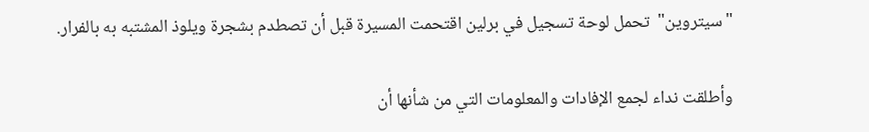"سيتروين"  تحمل لوحة تسجيل في برلين اقتحمت المسيرة قبل أن تصطدم بشجرة ويلوذ المشتبه به بالفرار.

وأطلقت نداء لجمع الإفادات والمعلومات التي من شأنها أن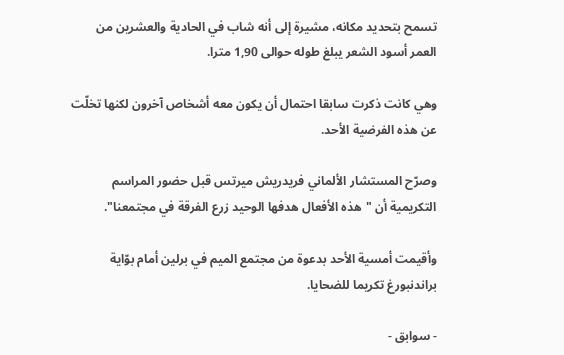تسمح بتحديد مكانه، مشيرة إلى أنه شاب في الحادية والعشرين من العمر أسود الشعر يبلغ طوله حوالى 1,90 مترا.

وهي كانت ذكرت سابقا احتمال أن يكون معه أشخاص آخرون لكنها تخلّت عن هذه الفرضية الأحد.

وصرّح المستشار الألماني فريدريش ميرتس قبل حضور المراسم التكريمية أن "هذه الأفعال هدفها الوحيد زرع الفرقة في مجتمعنا".

وأقيمت أمسية الأحد بدعوة من مجتمع الميم في برلين أمام بوّاية براندنبورغ تكريما للضحايا.

- سوابق -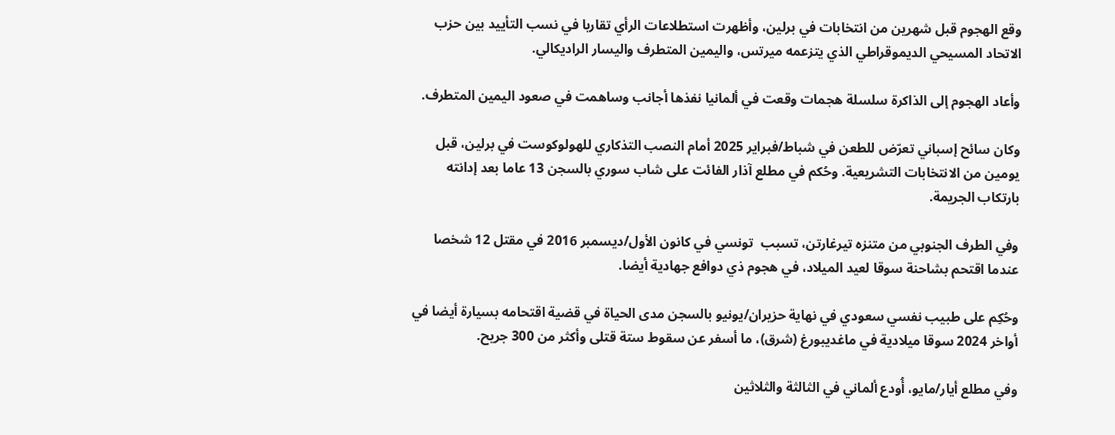وقع الهجوم قبل شهرين من انتخابات في برلين، وأظهرت استطلاعات الرأي تقاربا في نسب التأييد بين حزب الاتحاد المسيحي الديموقراطي الذي يتزعمه ميرتس، واليمين المتطرف واليسار الراديكالي.

وأعاد الهجوم إلى الذاكرة سلسلة هجمات وقعت في ألمانيا نفذها أجانب وساهمت في صعود اليمين المتطرف.

وكان سائح إسباني تعرّض للطعن في شباط/فبراير 2025 أمام النصب التذكاري للهولوكوست في برلين، قبل يومين من الانتخابات التشريعية. وحُكم في مطلع آذار الفائت على شاب سوري بالسجن 13 عاما بعد إدانته بارتكاب الجريمة.

وفي الطرف الجنوبي من متنزه تيرغارتن، تسبب  تونسي في كانون الأول/ديسمبر 2016 في مقتل 12 شخصا عندما اقتحم بشاحنة سوقا لعيد الميلاد، في هجوم ذي دوافع جهادية أيضا.

وحُكِم على طبيب نفسي سعودي في نهاية حزيران/يونيو بالسجن مدى الحياة في قضية اقتحامه بسيارة أيضا في أواخر 2024 سوقا ميلادية في ماغديبورغ (شرق)، ما أسفر عن سقوط ستة قتلى وأكثر من 300 جريح.

وفي مطلع أيار/مايو، أُودع ألماني في الثالثة والثلاثين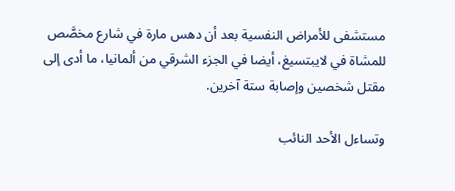مستشفى للأمراض النفسية بعد أن دهس مارة في شارع مخصَّص للمشاة في لايبتسيغ، أيضا في الجزء الشرقي من ألمانيا، ما أدى إلى مقتل شخصين وإصابة ستة آخرين.

وتساءل الأحد النائب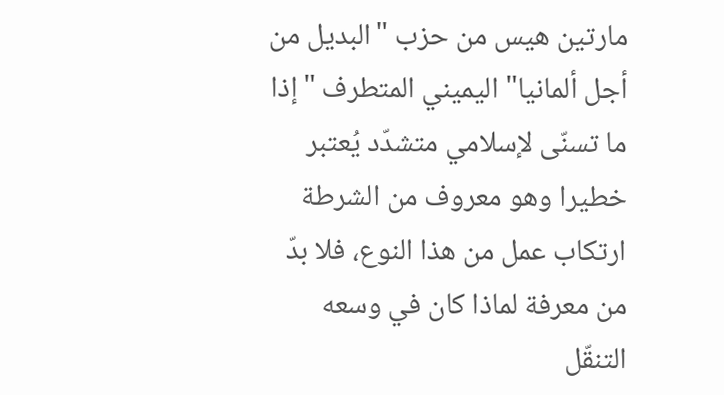مارتين هيس من حزب "البديل من أجل ألمانيا" اليميني المتطرف "إذا ما تسنّى لإسلامي متشدّد يُعتبر خطيرا وهو معروف من الشرطة ارتكاب عمل من هذا النوع، فلا بدّ من معرفة لماذا كان في وسعه التنقّل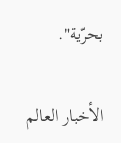بحرّية".

الأخبار العالم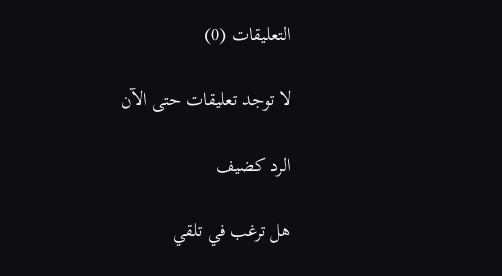التعليقات (0)

لا توجد تعليقات حتى الآن

الرد كضيف

هل ترغب في تلقي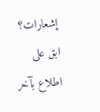إشعارات؟
ابق على اطلاع بآخر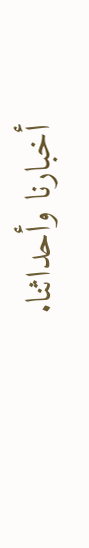أخبارنا وأحداثنا.